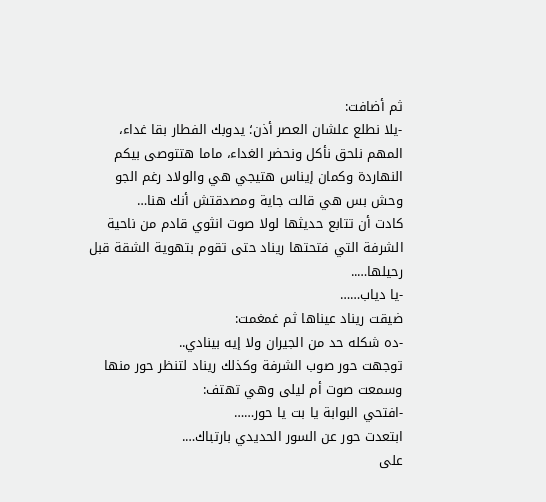ثم أضافت:
-يلا نطلع علشان العصر أذن؛ يدوبك الفطار بقا غداء، المهم نلحق نأكل ونحضر الغداء، ماما هتتوصى بيكم النهاردة وكمان إيناس هتيجي هي والولاد رغم الجو وحش بس هي قالت جاية ومصدقتش أنك هنا…
كادت أن تتابع حديثها لولا صوت انثوي قادم من ناحية الشرفة التي فتحتها ريناد حتى تقوم بتهوية الشقة قبل رحيلها…..
-يا دياب……
ضيقت ريناد عيناها ثم غمغمت:
-ده شكله حد من الجيران ولا إيه بينادي..
توجهت حور صوب الشرفة وكذلك ريناد لتنظر حور منها وسمعت صوت أم ليلى وهي تهتف:
-افتحي البوابة يا بت يا حور……
ابتعدت حور عن السور الحديدي بارتباك….
على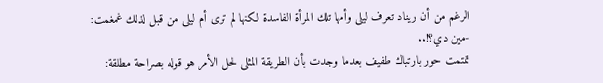الرغم من أن ريناد تعرف ليلى وأمها تلك المرأة الفاسدة لكنها لم ترى أم ليلى من قبل لذلك غمغمت:
-مين دي؟!..
تمتمت حور بارتباك طفيف بعدما وجدت بأن الطريقة المثلى لحل الأمر هو قوله بصراحة مطلقة: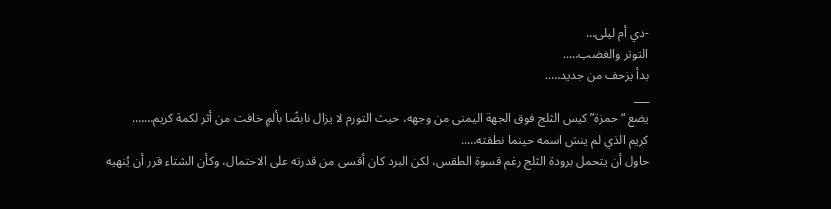-دي أم ليلى…
التوتر والغضب…..
بدأ يزحف من جديد…..
___
يضع “حمزة” كيس الثلج فوق الجهة اليمنى من وجهه، حيث التورم لا يزال نابضًا بألمٍ خافت من أثر لكمة كريم…….
كريم الذي لم ينسَ اسمه حينما نطقته…..
حاول أن يتحمل برودة الثلج رغم قسوة الطقس، لكن البرد كان أقسى من قدرته على الاحتمال، وكأن الشتاء قرر أن يُنهيه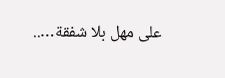على مهل بلا شفقة…..